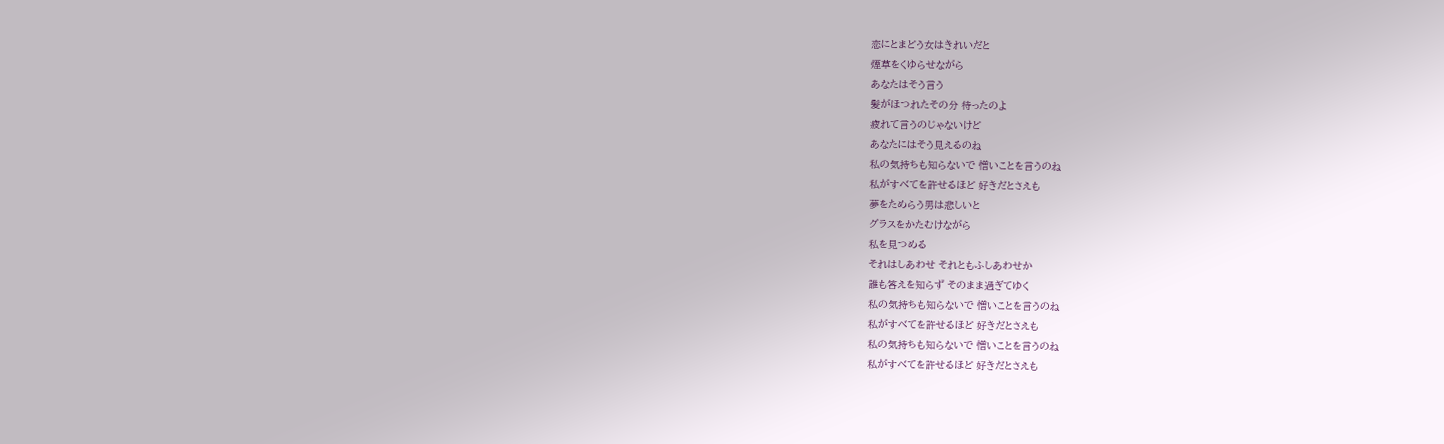恋にとまどう女はきれいだと
煙草をくゆらせながら
あなたはそう言う
髪がほつれたその分 待ったのよ
疲れて言うのじゃないけど
あなたにはそう見えるのね
私の気持ちも知らないで 憎いことを言うのね
私がすべてを許せるほど 好きだとさえも
夢をためらう男は悲しいと
グラスをかたむけながら
私を見つめる
それはしあわせ それともふしあわせか
誰も答えを知らず そのまま過ぎてゆく
私の気持ちも知らないで 憎いことを言うのね
私がすべてを許せるほど 好きだとさえも
私の気持ちも知らないで 憎いことを言うのね
私がすべてを許せるほど 好きだとさえも